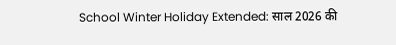School Winter Holiday Extended: साल 2026 की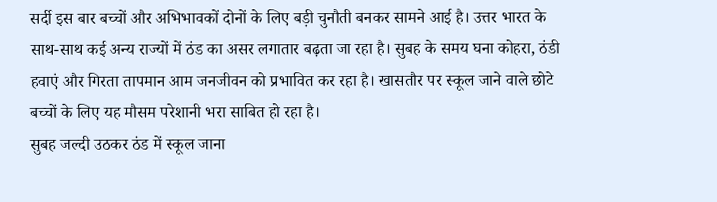सर्दी इस बार बच्चों और अभिभावकों दोनों के लिए बड़ी चुनौती बनकर सामने आई है। उत्तर भारत के साथ-साथ कई अन्य राज्यों में ठंड का असर लगातार बढ़ता जा रहा है। सुबह के समय घना कोहरा, ठंडी हवाएं और गिरता तापमान आम जनजीवन को प्रभावित कर रहा है। खासतौर पर स्कूल जाने वाले छोटे बच्चों के लिए यह मौसम परेशानी भरा साबित हो रहा है।
सुबह जल्दी उठकर ठंड में स्कूल जाना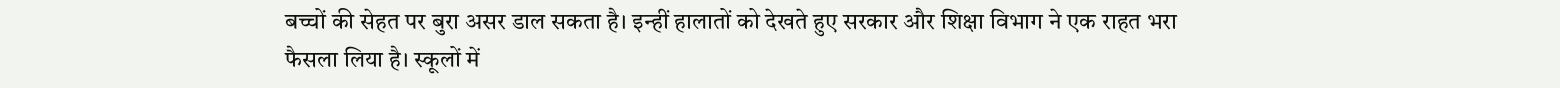बच्चों की सेहत पर बुरा असर डाल सकता है। इन्हीं हालातों को देखते हुए सरकार और शिक्षा विभाग ने एक राहत भरा फैसला लिया है। स्कूलों में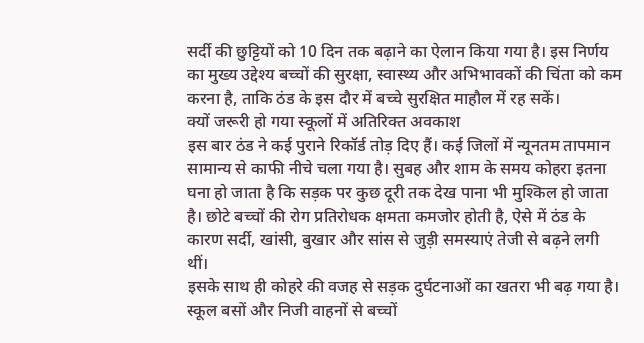सर्दी की छुट्टियों को 10 दिन तक बढ़ाने का ऐलान किया गया है। इस निर्णय का मुख्य उद्देश्य बच्चों की सुरक्षा, स्वास्थ्य और अभिभावकों की चिंता को कम करना है, ताकि ठंड के इस दौर में बच्चे सुरक्षित माहौल में रह सकें।
क्यों जरूरी हो गया स्कूलों में अतिरिक्त अवकाश
इस बार ठंड ने कई पुराने रिकॉर्ड तोड़ दिए हैं। कई जिलों में न्यूनतम तापमान सामान्य से काफी नीचे चला गया है। सुबह और शाम के समय कोहरा इतना घना हो जाता है कि सड़क पर कुछ दूरी तक देख पाना भी मुश्किल हो जाता है। छोटे बच्चों की रोग प्रतिरोधक क्षमता कमजोर होती है, ऐसे में ठंड के कारण सर्दी, खांसी, बुखार और सांस से जुड़ी समस्याएं तेजी से बढ़ने लगी थीं।
इसके साथ ही कोहरे की वजह से सड़क दुर्घटनाओं का खतरा भी बढ़ गया है। स्कूल बसों और निजी वाहनों से बच्चों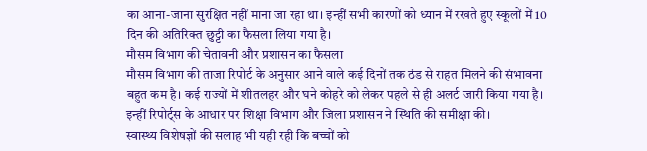का आना-जाना सुरक्षित नहीं माना जा रहा था। इन्हीं सभी कारणों को ध्यान में रखते हुए स्कूलों में 10 दिन की अतिरिक्त छुट्टी का फैसला लिया गया है।
मौसम विभाग की चेतावनी और प्रशासन का फैसला
मौसम विभाग की ताजा रिपोर्ट के अनुसार आने वाले कई दिनों तक ठंड से राहत मिलने की संभावना बहुत कम है। कई राज्यों में शीतलहर और घने कोहरे को लेकर पहले से ही अलर्ट जारी किया गया है। इन्हीं रिपोर्ट्स के आधार पर शिक्षा विभाग और जिला प्रशासन ने स्थिति की समीक्षा की।
स्वास्थ्य विशेषज्ञों की सलाह भी यही रही कि बच्चों को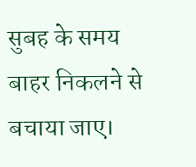सुबह के समय बाहर निकलने से बचाया जाए।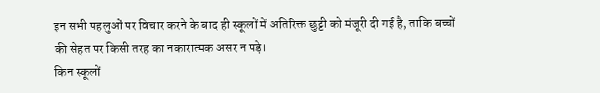इन सभी पहलुओं पर विचार करने के बाद ही स्कूलों में अतिरिक्त छुट्टी को मंजूरी दी गई है, ताकि बच्चों की सेहत पर किसी तरह का नकारात्मक असर न पड़े।
किन स्कूलों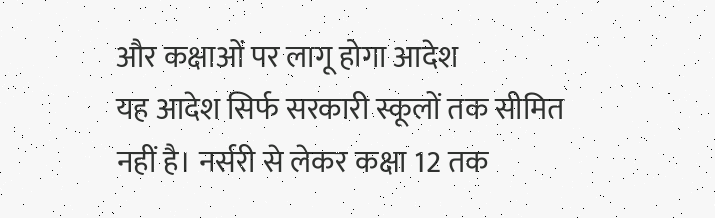और कक्षाओं पर लागू होगा आदेश
यह आदेश सिर्फ सरकारी स्कूलों तक सीमित नहीं है। नर्सरी से लेकर कक्षा 12 तक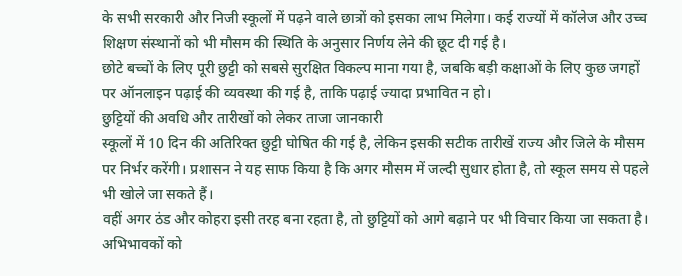के सभी सरकारी और निजी स्कूलों में पढ़ने वाले छात्रों को इसका लाभ मिलेगा। कई राज्यों में कॉलेज और उच्च शिक्षण संस्थानों को भी मौसम की स्थिति के अनुसार निर्णय लेने की छूट दी गई है।
छोटे बच्चों के लिए पूरी छुट्टी को सबसे सुरक्षित विकल्प माना गया है, जबकि बड़ी कक्षाओं के लिए कुछ जगहों पर ऑनलाइन पढ़ाई की व्यवस्था की गई है, ताकि पढ़ाई ज्यादा प्रभावित न हो।
छुट्टियों की अवधि और तारीखों को लेकर ताजा जानकारी
स्कूलों में 10 दिन की अतिरिक्त छुट्टी घोषित की गई है, लेकिन इसकी सटीक तारीखें राज्य और जिले के मौसम पर निर्भर करेंगी। प्रशासन ने यह साफ किया है कि अगर मौसम में जल्दी सुधार होता है, तो स्कूल समय से पहले भी खोले जा सकते हैं।
वहीं अगर ठंड और कोहरा इसी तरह बना रहता है, तो छुट्टियों को आगे बढ़ाने पर भी विचार किया जा सकता है। अभिभावकों को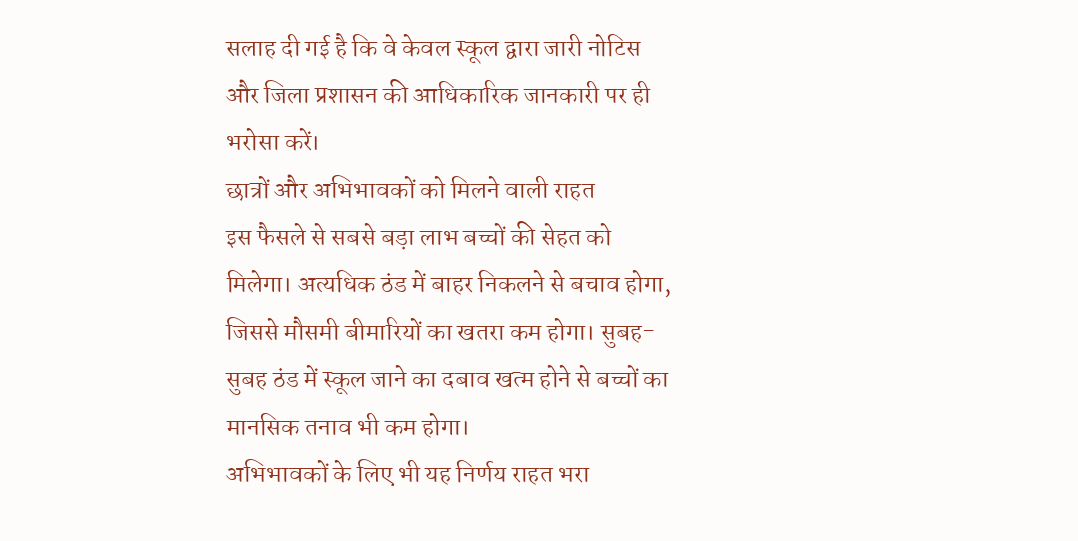सलाह दी गई है कि वे केवल स्कूल द्वारा जारी नोटिस और जिला प्रशासन की आधिकारिक जानकारी पर ही भरोसा करें।
छात्रों और अभिभावकों को मिलने वाली राहत
इस फैसले से सबसे बड़ा लाभ बच्चों की सेहत को मिलेगा। अत्यधिक ठंड में बाहर निकलने से बचाव होगा, जिससे मौसमी बीमारियों का खतरा कम होगा। सुबह-सुबह ठंड में स्कूल जाने का दबाव खत्म होने से बच्चों का मानसिक तनाव भी कम होगा।
अभिभावकों के लिए भी यह निर्णय राहत भरा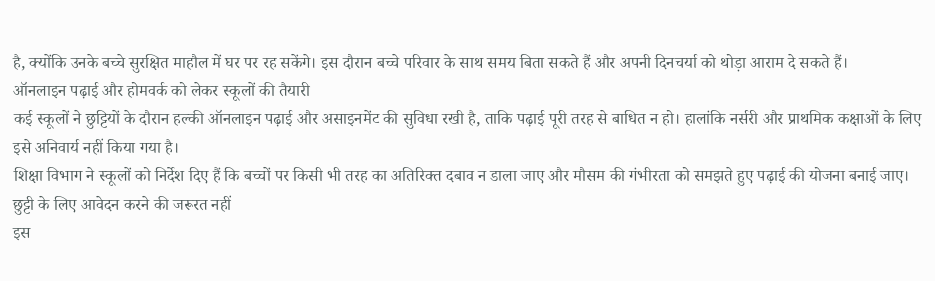है, क्योंकि उनके बच्चे सुरक्षित माहौल में घर पर रह सकेंगे। इस दौरान बच्चे परिवार के साथ समय बिता सकते हैं और अपनी दिनचर्या को थोड़ा आराम दे सकते हैं।
ऑनलाइन पढ़ाई और होमवर्क को लेकर स्कूलों की तैयारी
कई स्कूलों ने छुट्टियों के दौरान हल्की ऑनलाइन पढ़ाई और असाइनमेंट की सुविधा रखी है, ताकि पढ़ाई पूरी तरह से बाधित न हो। हालांकि नर्सरी और प्राथमिक कक्षाओं के लिए इसे अनिवार्य नहीं किया गया है।
शिक्षा विभाग ने स्कूलों को निर्देश दिए हैं कि बच्चों पर किसी भी तरह का अतिरिक्त दबाव न डाला जाए और मौसम की गंभीरता को समझते हुए पढ़ाई की योजना बनाई जाए।
छुट्टी के लिए आवेदन करने की जरूरत नहीं
इस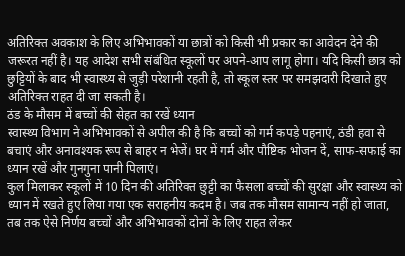अतिरिक्त अवकाश के लिए अभिभावकों या छात्रों को किसी भी प्रकार का आवेदन देने की जरूरत नहीं है। यह आदेश सभी संबंधित स्कूलों पर अपने-आप लागू होगा। यदि किसी छात्र को छुट्टियों के बाद भी स्वास्थ्य से जुड़ी परेशानी रहती है, तो स्कूल स्तर पर समझदारी दिखाते हुए अतिरिक्त राहत दी जा सकती है।
ठंड के मौसम में बच्चों की सेहत का रखें ध्यान
स्वास्थ्य विभाग ने अभिभावकों से अपील की है कि बच्चों को गर्म कपड़े पहनाएं, ठंडी हवा से बचाएं और अनावश्यक रूप से बाहर न भेजें। घर में गर्म और पौष्टिक भोजन दें, साफ-सफाई का ध्यान रखें और गुनगुना पानी पिलाएं।
कुल मिलाकर स्कूलों में 10 दिन की अतिरिक्त छुट्टी का फैसला बच्चों की सुरक्षा और स्वास्थ्य को ध्यान में रखते हुए लिया गया एक सराहनीय कदम है। जब तक मौसम सामान्य नहीं हो जाता, तब तक ऐसे निर्णय बच्चों और अभिभावकों दोनों के लिए राहत लेकर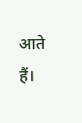आते हैं।